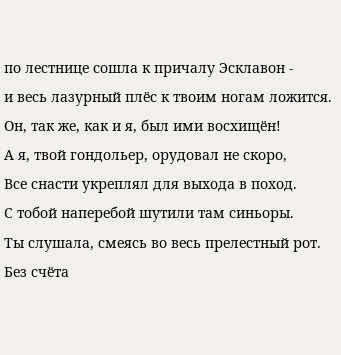по лестнице сошла к причалу Эсклавон -
и весь лазурный плёс к твоим ногам ложится.
Он, так же, как и я, был ими восхищён!
А я, твой гондольер, орудовал не скоро,
Все снасти укреплял для выхода в поход.
С тобой наперебой шутили там синьоры.
Ты слушала, смеясь во весь прелестный рот.
Без счёта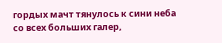гордых мачт тянулось к сини неба
со всех больших галер,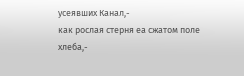усеявших Канал,-
как рослая стерня еа сжатом поле хлеба,-